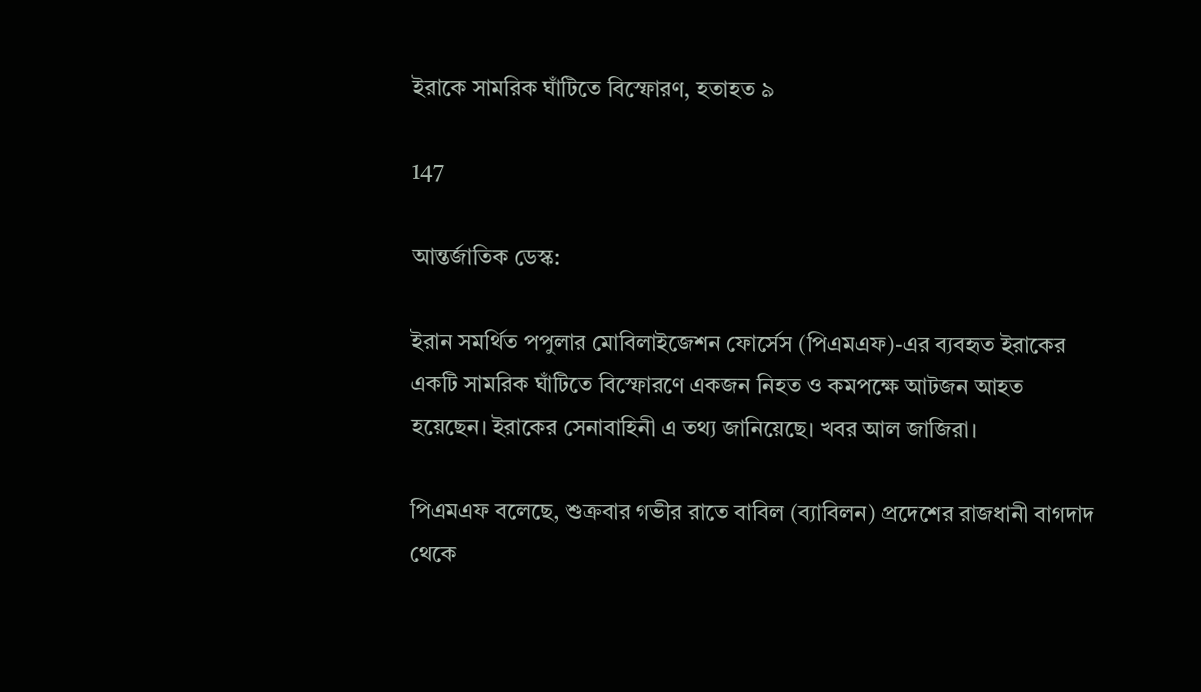ইরাকে সামরিক ঘাঁটিতে বিস্ফোরণ, হতাহত ৯

147

আন্তর্জাতিক ডেস্ক:

ইরান সমর্থিত পপুলার মোবিলাইজেশন ফোর্সেস (পিএমএফ)-এর ব্যবহৃত ইরাকের একটি সামরিক ঘাঁটিতে বিস্ফোরণে একজন নিহত ও কমপক্ষে আটজন আহত হয়েছেন। ইরাকের সেনাবাহিনী এ তথ্য জানিয়েছে। খবর আল জাজিরা।

পিএমএফ বলেছে, শুক্রবার গভীর রাতে বাবিল (ব্যাবিলন) প্রদেশের রাজধানী বাগদাদ থেকে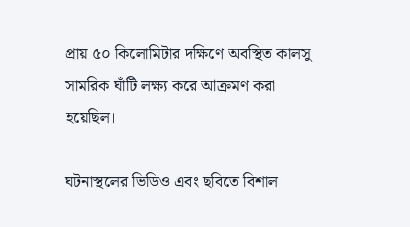প্রায় ৫০ কিলোমিটার দক্ষিণে অবস্থিত কালসু সামরিক ঘাঁটি লক্ষ্য করে আক্রমণ করা হয়েছিল।

ঘটনাস্থলের ভিডিও এবং ছবিতে বিশাল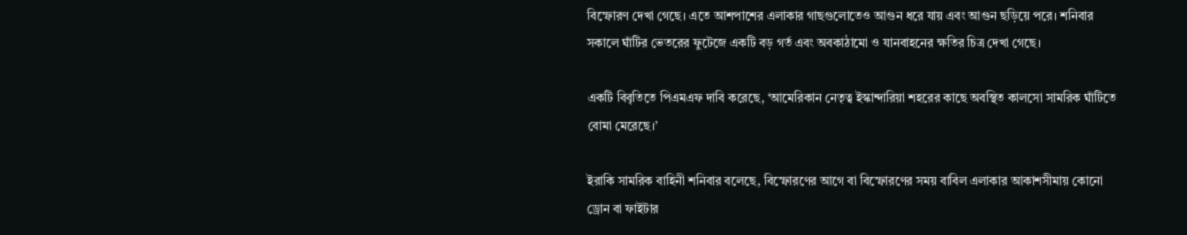বিস্ফোরণ দেখা গেছে। এতে আশপাশের এলাকার গাছগুলোতেও আগুন ধরে যায় এবং আগুন ছড়িয়ে পরে। শনিবার সকালে ঘাঁটির ভেতরের ফুটেজে একটি বড় গর্ত এবং অবকাঠামো ও যানবাহনের ক্ষতির চিত্র দেখা গেছে।

একটি বিবৃতিতে পিএমএফ দাবি করেছে, ‘আমেরিকান নেতৃত্ব ইস্কান্দারিয়া শহরের কাছে অবস্থিত কালসো সামরিক ঘাঁটিতে বোমা মেরেছে।’

ইরাকি সামরিক বাহিনী শনিবার বলেছে, বিস্ফোরণের আগে বা বিস্ফোরণের সময় বাবিল এলাকার আকাশসীমায় কোনো ড্রোন বা ফাইটার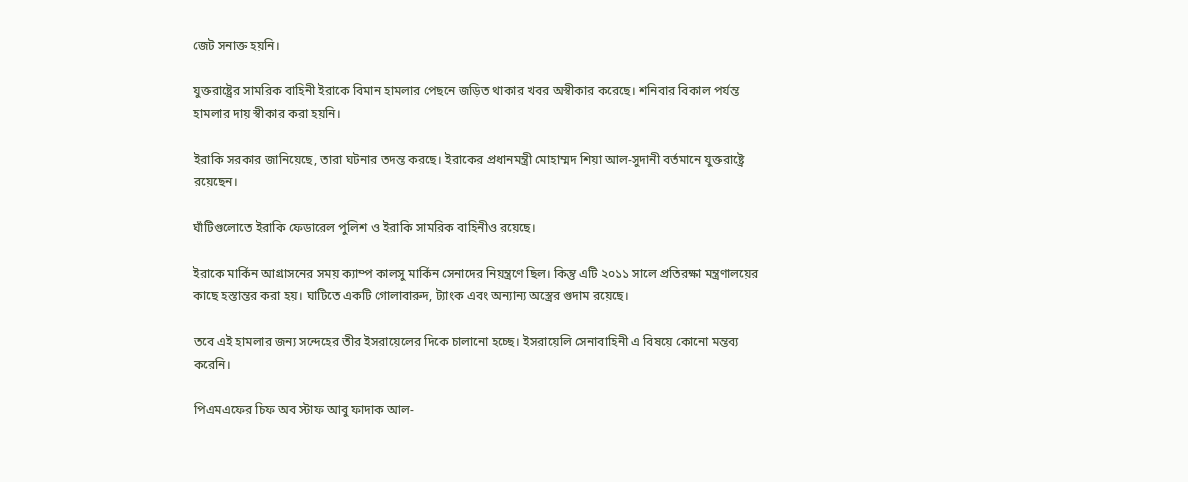জেট সনাক্ত হয়নি।

যুক্তরাষ্ট্রের সামরিক বাহিনী ইরাকে বিমান হামলার পেছনে জড়িত থাকার খবর অস্বীকার করেছে। শনিবার বিকাল পর্যন্ত হামলার দায় স্বীকার করা হয়নি।

ইরাকি সরকার জানিয়েছে, তারা ঘটনার তদন্ত করছে। ইরাকের প্রধানমন্ত্রী মোহাম্মদ শিয়া আল-সুদানী বর্তমানে যুক্তরাষ্ট্রে রয়েছেন।

ঘাঁটিগুলোতে ইরাকি ফেডারেল পুলিশ ও ইরাকি সামরিক বাহিনীও রয়েছে।

ইরাকে মার্কিন আগ্রাসনের সময় ক্যাম্প কালসু মার্কিন সেনাদের নিয়ন্ত্রণে ছিল। কিন্তু এটি ২০১১ সালে প্রতিরক্ষা মন্ত্রণালয়ের কাছে হস্তান্তর করা হয়। ঘাটিতে একটি গোলাবারুদ, ট্যাংক এবং অন্যান্য অস্ত্রের গুদাম রয়েছে।

তবে এই হামলার জন্য সন্দেহের তীর ইসরায়েলের দিকে চালানো হচ্ছে। ইসরায়েলি সেনাবাহিনী এ বিষয়ে কোনো মন্তব্য করেনি।

পিএমএফের চিফ অব স্টাফ আবু ফাদাক আল-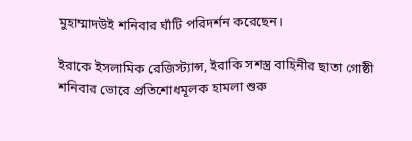মুহাম্মাদউই শনিবার ঘাঁটি পরিদর্শন করেছেন।

ইরাকে ইসলামিক রেজিস্ট্যান্স, ইরাকি সশস্ত্র বাহিনীর ছাতা গোষ্ঠী শনিবার ভোরে প্রতিশোধমূলক হামলা শুরু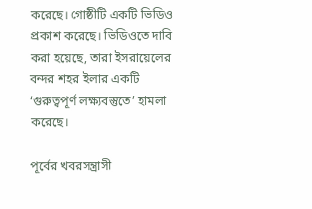করেছে। গোষ্ঠীটি একটি ভিডিও প্রকাশ করেছে। ভিডিওতে দাবি করা হয়েছে, তারা ইসরায়েলের বন্দর শহর ইলার একটি ‘গুরুত্বপূর্ণ লক্ষ্যবস্তুতে’ হামলা করেছে।

পূর্বের খবরসন্ত্রাসী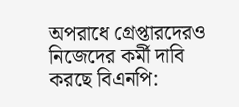অপরাধে গ্রেপ্তারদেরও নিজেদের কর্মী দাবি করছে বিএনপি: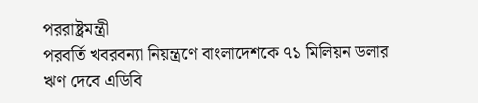পররাষ্ট্রমন্ত্রী
পরবর্তি খবরবন্যা নিয়ন্ত্রণে বাংলাদেশকে ৭১ মিলিয়ন ডলার ঋণ দেবে এডিবি